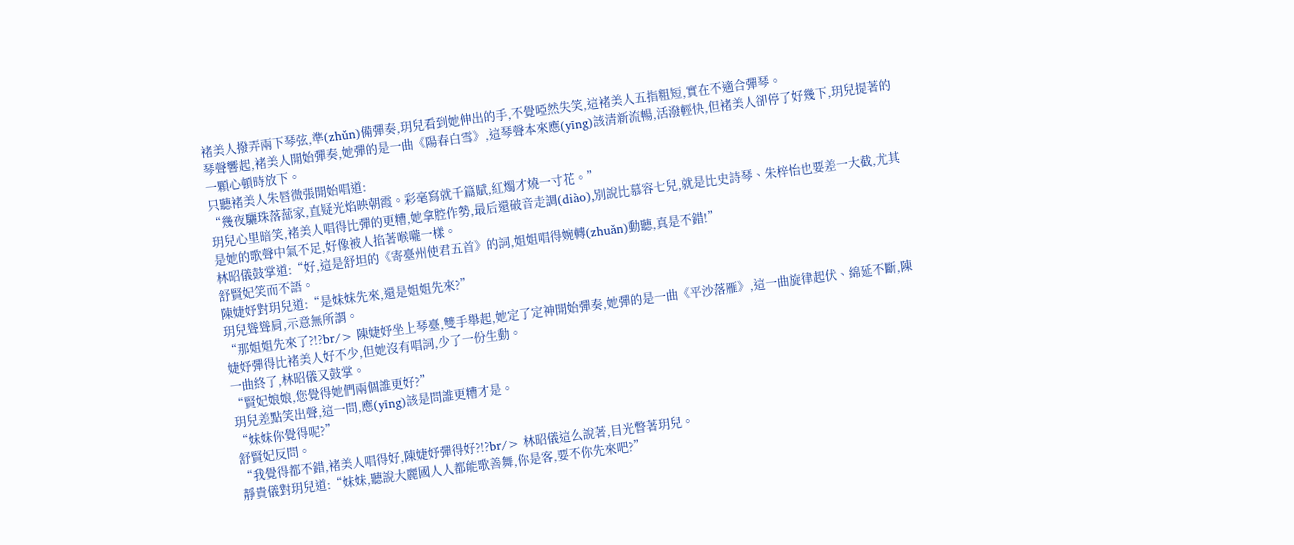褚美人撥弄兩下琴弦,準(zhǔn)備彈奏,玥兒看到她伸出的手,不覺啞然失笑,這褚美人五指粗短,實在不適合彈琴。
琴聲響起,褚美人開始彈奏,她彈的是一曲《陽春白雪》,這琴聲本來應(yīng)該清新流暢,活潑輕快,但褚美人卻停了好幾下,玥兒提著的一顆心頓時放下。
只聽褚美人朱唇微張開始唱道:
“幾夜驪珠落蔀家,直疑光焰映朝霞。彩毫寫就千篇賦,紅燭才燒一寸花。”
玥兒心里暗笑,褚美人唱得比彈的更糟,她拿腔作勢,最后還破音走調(diào),別說比慕容七兒,就是比史詩琴、朱梓怡也要差一大截,尤其是她的歌聲中氣不足,好像被人掐著喉嚨一樣。
林昭儀鼓掌道:“好,這是舒坦的《寄臺州使君五首》的詞,姐姐唱得婉轉(zhuǎn)動聽,真是不錯!”
舒賢妃笑而不語。
陳婕妤對玥兒道:“是妹妹先來,還是姐姐先來?”
玥兒聳聳肩,示意無所謂。
“那姐姐先來了?!?br/> 陳婕妤坐上琴臺,雙手舉起,她定了定神開始彈奏,她彈的是一曲《平沙落雁》,這一曲旋律起伏、綿延不斷,陳婕妤彈得比褚美人好不少,但她沒有唱詞,少了一份生動。
一曲終了,林昭儀又鼓掌。
“賢妃娘娘,您覺得她們兩個誰更好?”
玥兒差點笑出聲,這一問,應(yīng)該是問誰更糟才是。
“妹妹你覺得呢?”
舒賢妃反問。
“我覺得都不錯,褚美人唱得好,陳婕妤彈得好?!?br/> 林昭儀這么說著,目光瞥著玥兒。
靜貴儀對玥兒道:“妹妹,聽說大麗國人人都能歌善舞,你是客,要不你先來吧?”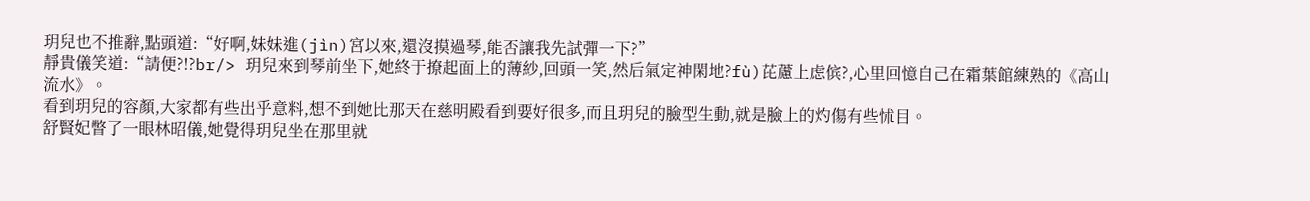玥兒也不推辭,點頭道:“好啊,妹妹進(jìn)宮以來,還沒摸過琴,能否讓我先試彈一下?”
靜貴儀笑道:“請便?!?br/> 玥兒來到琴前坐下,她終于撩起面上的薄紗,回頭一笑,然后氣定神閑地?fù)芘藘上虑傧?,心里回憶自己在霜葉館練熟的《高山流水》。
看到玥兒的容顏,大家都有些出乎意料,想不到她比那天在慈明殿看到要好很多,而且玥兒的臉型生動,就是臉上的灼傷有些怵目。
舒賢妃瞥了一眼林昭儀,她覺得玥兒坐在那里就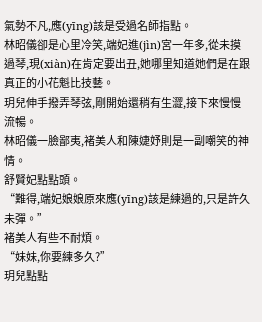氣勢不凡,應(yīng)該是受過名師指點。
林昭儀卻是心里冷笑,端妃進(jìn)宮一年多,從未摸過琴,現(xiàn)在肯定要出丑,她哪里知道她們是在跟真正的小花魁比技藝。
玥兒伸手撥弄琴弦,剛開始還稍有生澀,接下來慢慢流暢。
林昭儀一臉鄙夷,褚美人和陳婕妤則是一副嘲笑的神情。
舒賢妃點點頭。
“難得,端妃娘娘原來應(yīng)該是練過的,只是許久未彈。”
褚美人有些不耐煩。
“妹妹,你要練多久?”
玥兒點點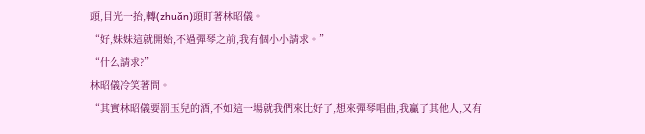頭,目光一抬,轉(zhuǎn)頭盯著林昭儀。
“好,妹妹這就開始,不過彈琴之前,我有個小小請求。”
“什么請求?”
林昭儀冷笑著問。
“其實林昭儀要罰玉兒的酒,不如這一場就我們來比好了,想來彈琴唱曲,我贏了其他人,又有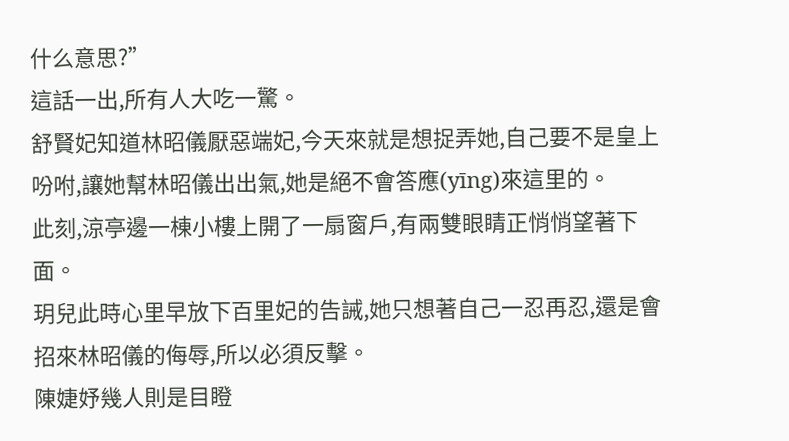什么意思?”
這話一出,所有人大吃一驚。
舒賢妃知道林昭儀厭惡端妃,今天來就是想捉弄她,自己要不是皇上吩咐,讓她幫林昭儀出出氣,她是絕不會答應(yīng)來這里的。
此刻,涼亭邊一棟小樓上開了一扇窗戶,有兩雙眼睛正悄悄望著下面。
玥兒此時心里早放下百里妃的告誡,她只想著自己一忍再忍,還是會招來林昭儀的侮辱,所以必須反擊。
陳婕妤幾人則是目瞪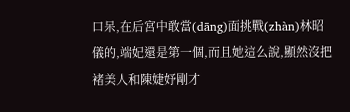口呆,在后宮中敢當(dāng)面挑戰(zhàn)林昭儀的,端妃還是第一個,而且她這么說,顯然沒把褚美人和陳婕妤剛才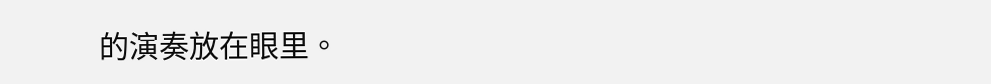的演奏放在眼里。